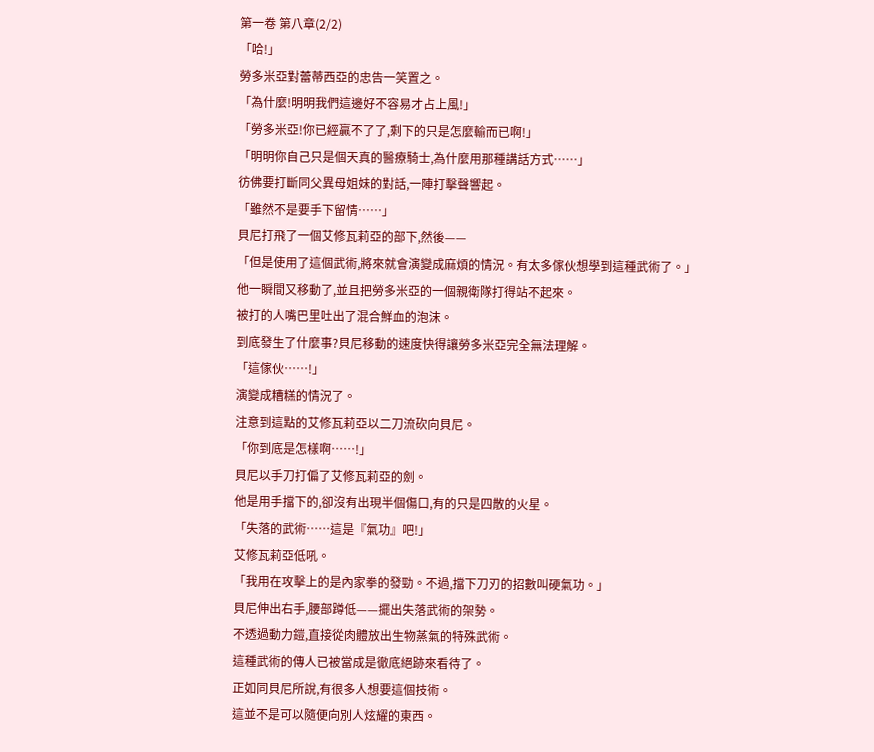第一卷 第八章(2/2)
「哈!」
勞多米亞對蕾蒂西亞的忠告一笑置之。
「為什麼!明明我們這邊好不容易才占上風!」
「勞多米亞!你已經贏不了了,剩下的只是怎麼輸而已啊!」
「明明你自己只是個天真的醫療騎士,為什麼用那種講話方式……」
彷佛要打斷同父異母姐妹的對話,一陣打擊聲響起。
「雖然不是要手下留情……」
貝尼打飛了一個艾修瓦莉亞的部下,然後——
「但是使用了這個武術,將來就會演變成麻煩的情況。有太多傢伙想學到這種武術了。」
他一瞬間又移動了,並且把勞多米亞的一個親衛隊打得站不起來。
被打的人嘴巴里吐出了混合鮮血的泡沫。
到底發生了什麼事?貝尼移動的速度快得讓勞多米亞完全無法理解。
「這傢伙……!」
演變成糟糕的情況了。
注意到這點的艾修瓦莉亞以二刀流砍向貝尼。
「你到底是怎樣啊……!」
貝尼以手刀打偏了艾修瓦莉亞的劍。
他是用手擋下的,卻沒有出現半個傷口,有的只是四散的火星。
「失落的武術……這是『氣功』吧!」
艾修瓦莉亞低吼。
「我用在攻擊上的是內家拳的發勁。不過,擋下刀刃的招數叫硬氣功。」
貝尼伸出右手,腰部蹲低——擺出失落武術的架勢。
不透過動力鎧,直接從肉體放出生物蒸氣的特殊武術。
這種武術的傳人已被當成是徹底絕跡來看待了。
正如同貝尼所說,有很多人想要這個技術。
這並不是可以隨便向別人炫耀的東西。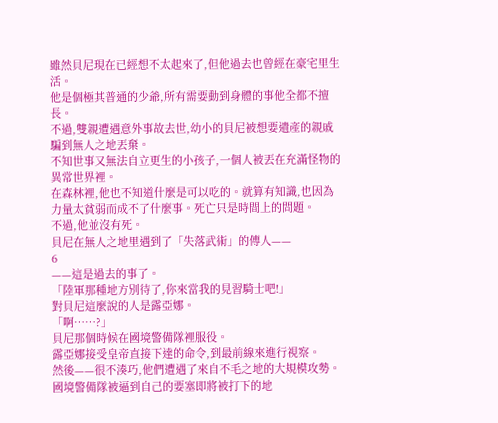雖然貝尼現在已經想不太起來了,但他過去也曾經在豪宅里生活。
他是個極其普通的少爺,所有需要動到身體的事他全都不擅長。
不過,雙親遭遇意外事故去世,幼小的貝尼被想要遺產的親戚騙到無人之地丟棄。
不知世事又無法自立更生的小孩子,一個人被丟在充滿怪物的異常世界裡。
在森林裡,他也不知道什麼是可以吃的。就算有知識,也因為力量太貧弱而成不了什麼事。死亡只是時間上的問題。
不過,他並沒有死。
貝尼在無人之地里遇到了「失落武術」的傳人——
6
——這是過去的事了。
「陸軍那種地方別待了,你來當我的見習騎士吧!」
對貝尼這麼說的人是露亞娜。
「啊……?」
貝尼那個時候在國境警備隊裡服役。
露亞娜接受皇帝直接下達的命令,到最前線來進行視察。
然後——很不湊巧,他們遭遇了來自不毛之地的大規模攻勢。國境警備隊被逼到自己的要塞即將被打下的地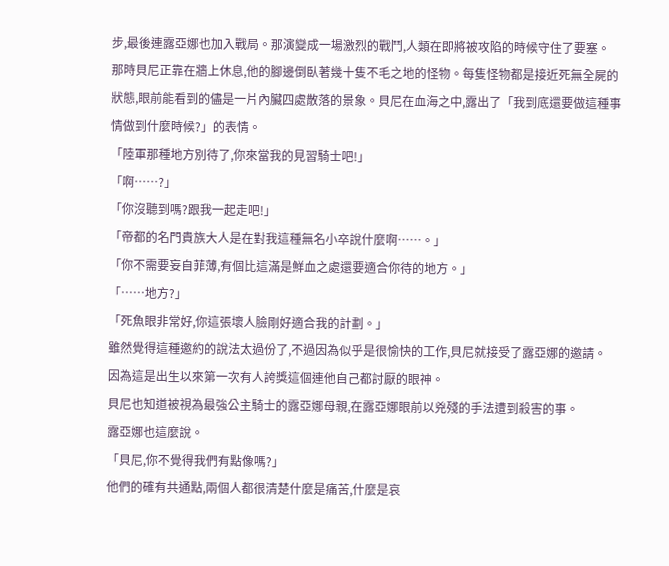步,最後連露亞娜也加入戰局。那演變成一場激烈的戰鬥,人類在即將被攻陷的時候守住了要塞。
那時貝尼正靠在牆上休息,他的腳邊倒臥著幾十隻不毛之地的怪物。每隻怪物都是接近死無全屍的狀態,眼前能看到的儘是一片內臟四處散落的景象。貝尼在血海之中,露出了「我到底還要做這種事情做到什麼時候?」的表情。
「陸軍那種地方別待了,你來當我的見習騎士吧!」
「啊……?」
「你沒聽到嗎?跟我一起走吧!」
「帝都的名門貴族大人是在對我這種無名小卒說什麼啊……。」
「你不需要妄自菲薄,有個比這滿是鮮血之處還要適合你待的地方。」
「……地方?」
「死魚眼非常好,你這張壞人臉剛好適合我的計劃。」
雖然覺得這種邀約的說法太過份了,不過因為似乎是很愉快的工作,貝尼就接受了露亞娜的邀請。
因為這是出生以來第一次有人誇獎這個連他自己都討厭的眼神。
貝尼也知道被視為最強公主騎士的露亞娜母親,在露亞娜眼前以兇殘的手法遭到殺害的事。
露亞娜也這麼說。
「貝尼,你不覺得我們有點像嗎?」
他們的確有共通點,兩個人都很清楚什麼是痛苦,什麼是哀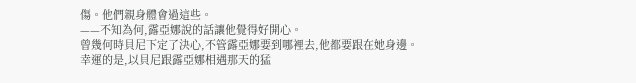傷。他們親身體會過這些。
——不知為何,露亞娜說的話讓他覺得好開心。
曾幾何時貝尼下定了決心,不管露亞娜要到哪裡去,他都要跟在她身邊。
幸運的是,以貝尼跟露亞娜相遇那天的猛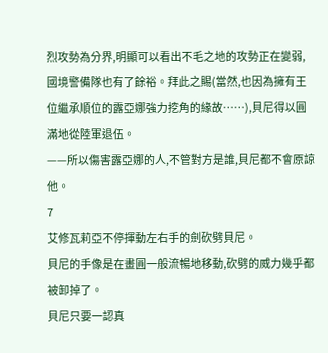烈攻勢為分界,明顯可以看出不毛之地的攻勢正在變弱,國境警備隊也有了餘裕。拜此之賜(當然,也因為擁有王位繼承順位的露亞娜強力挖角的緣故……),貝尼得以圓滿地從陸軍退伍。
——所以傷害露亞娜的人,不管對方是誰,貝尼都不會原諒他。
7
艾修瓦莉亞不停揮動左右手的劍砍劈貝尼。
貝尼的手像是在畫圓一般流暢地移動,砍劈的威力幾乎都被卸掉了。
貝尼只要一認真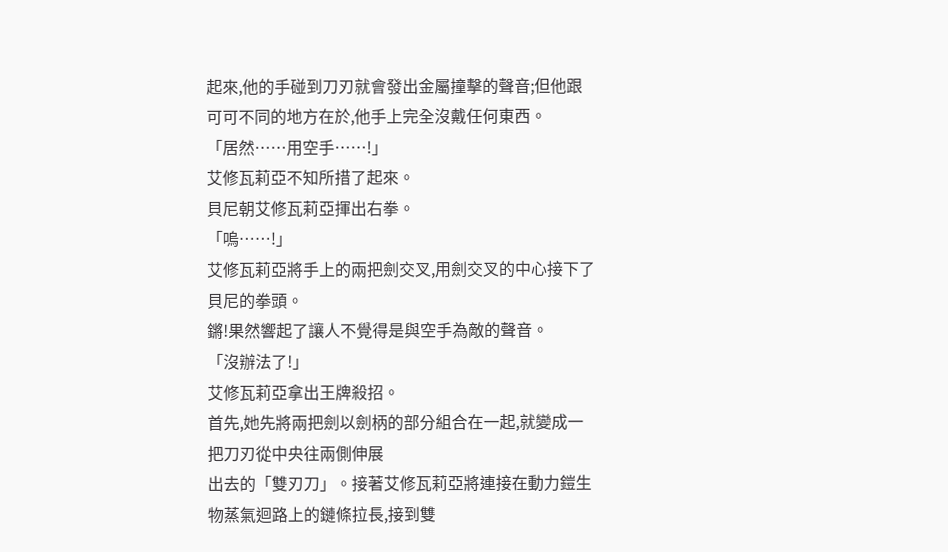起來,他的手碰到刀刃就會發出金屬撞擊的聲音;但他跟可可不同的地方在於,他手上完全沒戴任何東西。
「居然……用空手……!」
艾修瓦莉亞不知所措了起來。
貝尼朝艾修瓦莉亞揮出右拳。
「嗚……!」
艾修瓦莉亞將手上的兩把劍交叉,用劍交叉的中心接下了貝尼的拳頭。
鏘!果然響起了讓人不覺得是與空手為敵的聲音。
「沒辦法了!」
艾修瓦莉亞拿出王牌殺招。
首先,她先將兩把劍以劍柄的部分組合在一起,就變成一把刀刃從中央往兩側伸展
出去的「雙刃刀」。接著艾修瓦莉亞將連接在動力鎧生物蒸氣迴路上的鏈條拉長,接到雙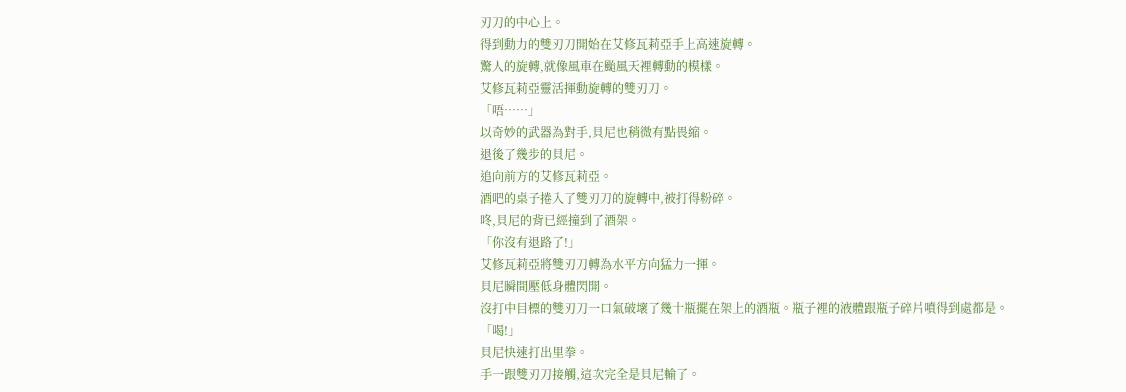刃刀的中心上。
得到動力的雙刃刀開始在艾修瓦莉亞手上高速旋轉。
驚人的旋轉,就像風車在颱風天裡轉動的模樣。
艾修瓦莉亞靈活揮動旋轉的雙刃刀。
「唔……」
以奇妙的武器為對手,貝尼也稍微有點畏縮。
退後了幾步的貝尼。
追向前方的艾修瓦莉亞。
酒吧的桌子捲入了雙刃刀的旋轉中,被打得粉碎。
咚,貝尼的背已經撞到了酒架。
「你沒有退路了!」
艾修瓦莉亞將雙刃刀轉為水平方向猛力一揮。
貝尼瞬間壓低身體閃開。
沒打中目標的雙刃刀一口氣破壞了幾十瓶擺在架上的酒瓶。瓶子裡的液體跟瓶子碎片噴得到處都是。
「喝!」
貝尼快速打出里拳。
手一跟雙刃刀接觸,這次完全是貝尼輸了。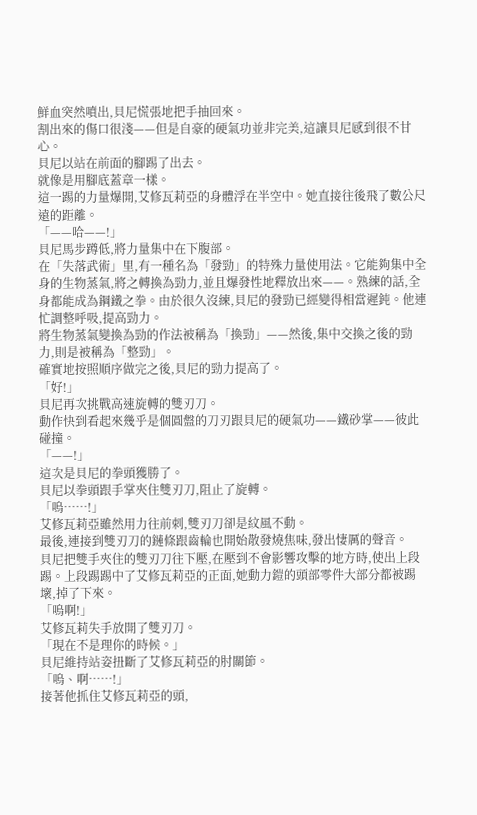鮮血突然噴出,貝尼慌張地把手抽回來。
割出來的傷口很淺——但是自豪的硬氣功並非完美,這讓貝尼感到很不甘心。
貝尼以站在前面的腳踢了出去。
就像是用腳底蓋章一樣。
這一踢的力量爆開,艾修瓦莉亞的身體浮在半空中。她直接往後飛了數公尺遠的距離。
「——哈——!」
貝尼馬步蹲低,將力量集中在下腹部。
在「失落武術」里,有一種名為「發勁」的特殊力量使用法。它能夠集中全身的生物蒸氣,將之轉換為勁力,並且爆發性地釋放出來——。熟練的話,全身都能成為鋼鐵之拳。由於很久沒練,貝尼的發勁已經變得相當遲鈍。他連忙調整呼吸,提高勁力。
將生物蒸氣變換為勁的作法被稱為「換勁」——然後,集中交換之後的勁力,則是被稱為「整勁」。
確實地按照順序做完之後,貝尼的勁力提高了。
「好!」
貝尼再次挑戰高速旋轉的雙刃刀。
動作快到看起來幾乎是個圓盤的刀刃跟貝尼的硬氣功——鐵砂掌——彼此碰撞。
「——!」
這次是貝尼的拳頭獲勝了。
貝尼以拳頭跟手掌夾住雙刃刀,阻止了旋轉。
「嗚……!」
艾修瓦莉亞雖然用力往前刺,雙刃刀卻是紋風不動。
最後,連接到雙刃刀的鏈條跟齒輪也開始散發燒焦味,發出悽厲的聲音。
貝尼把雙手夾住的雙刃刀往下壓,在壓到不會影響攻擊的地方時,使出上段踢。上段踢踢中了艾修瓦莉亞的正面,她動力鎧的頭部零件大部分都被踢壞,掉了下來。
「嗚啊!」
艾修瓦莉失手放開了雙刃刀。
「現在不是理你的時候。」
貝尼維持站姿扭斷了艾修瓦莉亞的肘關節。
「嗚、啊……!」
接著他抓住艾修瓦莉亞的頭,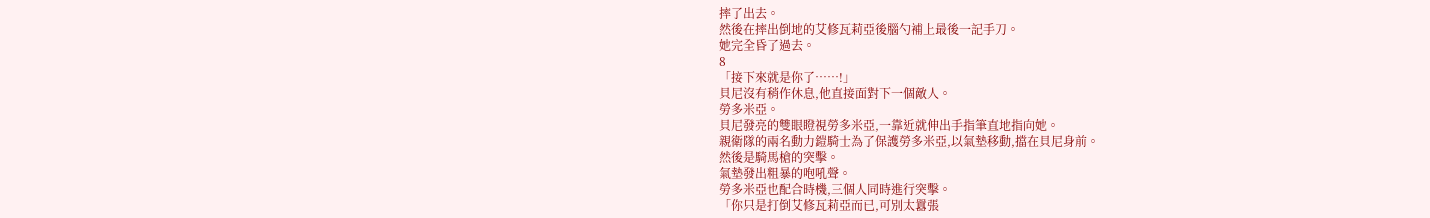摔了出去。
然後在摔出倒地的艾修瓦莉亞後腦勺補上最後一記手刀。
她完全昏了過去。
8
「接下來就是你了……!」
貝尼沒有稍作休息,他直接面對下一個敵人。
勞多米亞。
貝尼發亮的雙眼瞪視勞多米亞,一靠近就伸出手指筆直地指向她。
親衛隊的兩名動力鎧騎士為了保護勞多米亞,以氣墊移動,擋在貝尼身前。
然後是騎馬槍的突擊。
氣墊發出粗暴的咆吼聲。
勞多米亞也配合時機,三個人同時進行突擊。
「你只是打倒艾修瓦莉亞而已,可別太囂張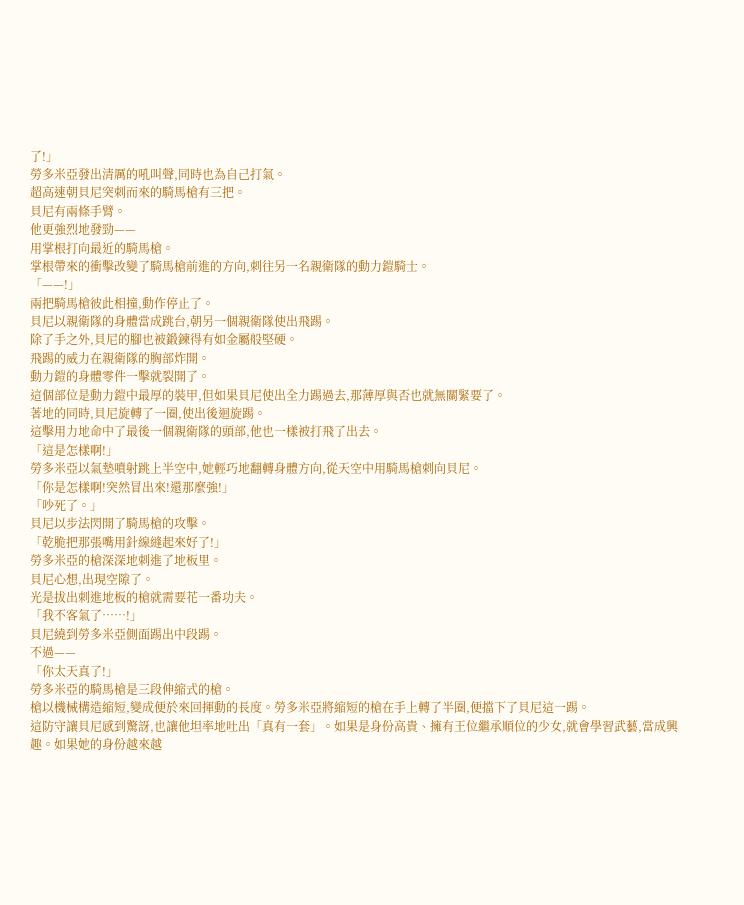了!」
勞多米亞發出清厲的吼叫聲,同時也為自己打氣。
超高速朝貝尼突刺而來的騎馬槍有三把。
貝尼有兩條手臂。
他更強烈地發勁——
用掌根打向最近的騎馬槍。
掌根帶來的衝擊改變了騎馬槍前進的方向,刺往另一名親衛隊的動力鎧騎士。
「——!」
兩把騎馬槍彼此相撞,動作停止了。
貝尼以親衛隊的身體當成跳台,朝另一個親衛隊使出飛踢。
除了手之外,貝尼的腳也被鍛鍊得有如金屬般堅硬。
飛踢的威力在親衛隊的胸部炸開。
動力鎧的身體零件一擊就裂開了。
這個部位是動力鎧中最厚的裝甲,但如果貝尼使出全力踢過去,那薄厚與否也就無關緊要了。
著地的同時,貝尼旋轉了一圈,使出後迴旋踢。
這擊用力地命中了最後一個親衛隊的頭部,他也一樣被打飛了出去。
「這是怎樣啊!」
勞多米亞以氣墊噴射跳上半空中,她輕巧地翻轉身體方向,從天空中用騎馬槍刺向貝尼。
「你是怎樣啊!突然冒出來!還那麼強!」
「吵死了。」
貝尼以步法閃開了騎馬槍的攻擊。
「乾脆把那張嘴用針線縫起來好了!」
勞多米亞的槍深深地刺進了地板里。
貝尼心想,出現空隙了。
光是拔出刺進地板的槍就需要花一番功夫。
「我不客氣了……!」
貝尼繞到勞多米亞側面踢出中段踢。
不過——
「你太天真了!」
勞多米亞的騎馬槍是三段伸縮式的槍。
槍以機械構造縮短,變成便於來回揮動的長度。勞多米亞將縮短的槍在手上轉了半圈,便擋下了貝尼這一踢。
這防守讓貝尼感到驚訝,也讓他坦率地吐出「真有一套」。如果是身份高貴、擁有王位繼承順位的少女,就會學習武藝,當成興趣。如果她的身份越來越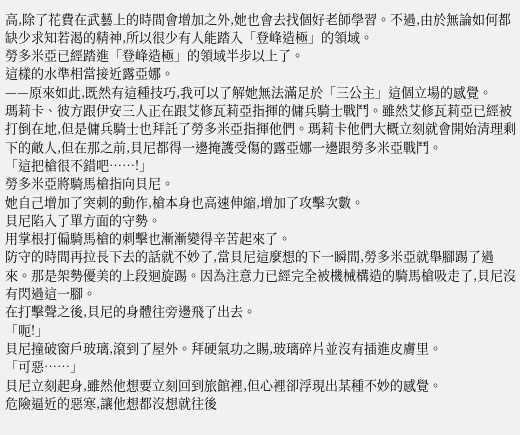高,除了花費在武藝上的時間會增加之外,她也會去找個好老師學習。不過,由於無論如何都缺少求知若渴的精神,所以很少有人能踏入「登峰造極」的領域。
勞多米亞已經踏進「登峰造極」的領域半步以上了。
這樣的水準相當接近露亞娜。
——原來如此,既然有這種技巧,我可以了解她無法滿足於「三公主」這個立場的感覺。
瑪莉卡、彼方跟伊安三人正在跟艾修瓦莉亞指揮的傭兵騎士戰鬥。雖然艾修瓦莉亞已經被打倒在地,但是傭兵騎士也拜託了勞多米亞指揮他們。瑪莉卡他們大概立刻就會開始清理剩下的敵人,但在那之前,貝尼都得一邊掩護受傷的露亞娜一邊跟勞多米亞戰鬥。
「這把槍很不錯吧……!」
勞多米亞將騎馬槍指向貝尼。
她自己增加了突刺的動作,槍本身也高速伸縮,增加了攻擊次數。
貝尼陷入了單方面的守勢。
用掌根打偏騎馬槍的刺擊也漸漸變得辛苦起來了。
防守的時間再拉長下去的話就不妙了,當貝尼這麼想的下一瞬間,勞多米亞就舉腳踢了過來。那是架勢優美的上段迴旋踢。因為注意力已經完全被機械構造的騎馬槍吸走了,貝尼沒有閃過這一腳。
在打擊聲之後,貝尼的身體往旁邊飛了出去。
「呃!」
貝尼撞破窗戶玻璃,滾到了屋外。拜硬氣功之賜,玻璃碎片並沒有插進皮膚里。
「可惡……」
貝尼立刻起身,雖然他想要立刻回到旅館裡,但心裡卻浮現出某種不妙的感覺。
危險逼近的惡寒,讓他想都沒想就往後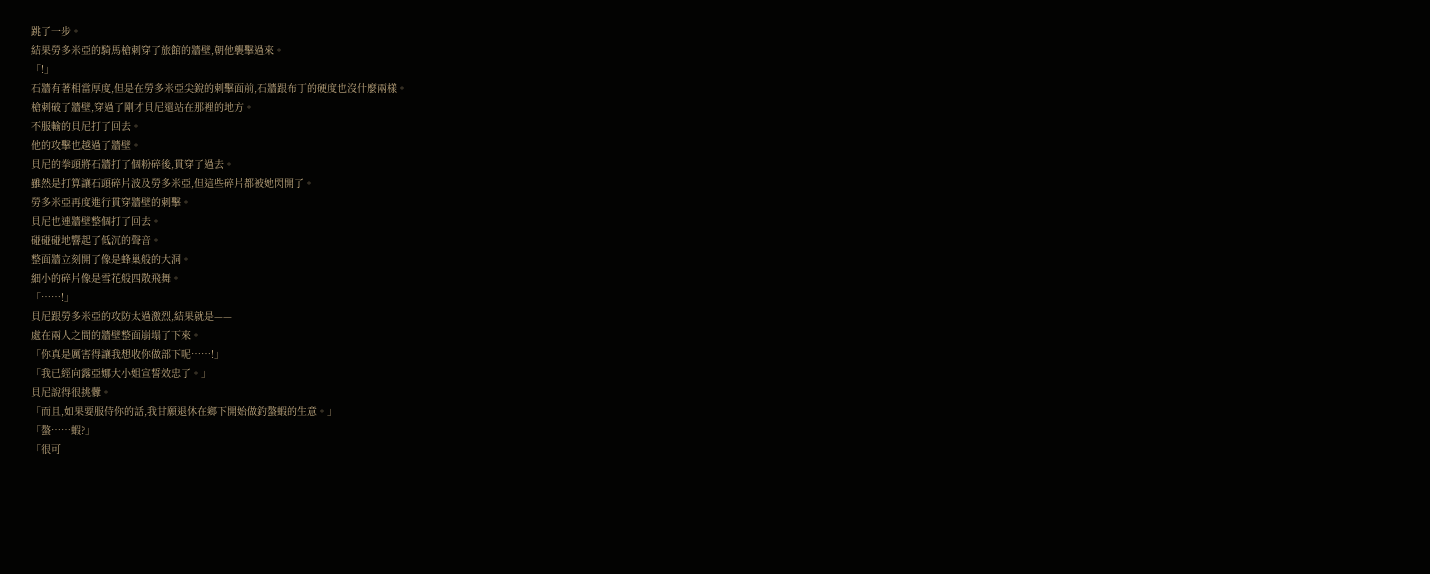跳了一步。
結果勞多米亞的騎馬槍刺穿了旅館的牆壁,朝他襲擊過來。
「!」
石牆有著相當厚度,但是在勞多米亞尖銳的刺擊面前,石牆跟布丁的硬度也沒什麼兩樣。
槍刺破了牆壁,穿過了剛才貝尼還站在那裡的地方。
不服輸的貝尼打了回去。
他的攻擊也越過了牆壁。
貝尼的拳頭將石牆打了個粉碎後,貫穿了過去。
雖然是打算讓石頭碎片波及勞多米亞,但這些碎片都被她閃開了。
勞多米亞再度進行貫穿牆壁的刺擊。
貝尼也連牆壁整個打了回去。
碰碰碰地響起了低沉的聲音。
整面牆立刻開了像是蜂巢般的大洞。
細小的碎片像是雪花般四散飛舞。
「……!」
貝尼跟勞多米亞的攻防太過激烈,結果就是——
處在兩人之間的牆壁整面崩塌了下來。
「你真是厲害得讓我想收你做部下呢……!」
「我已經向露亞娜大小姐宣誓效忠了。」
貝尼說得很挑釁。
「而且,如果要服侍你的話,我甘願退休在鄉下開始做釣螯蝦的生意。」
「螯……蝦?」
「很可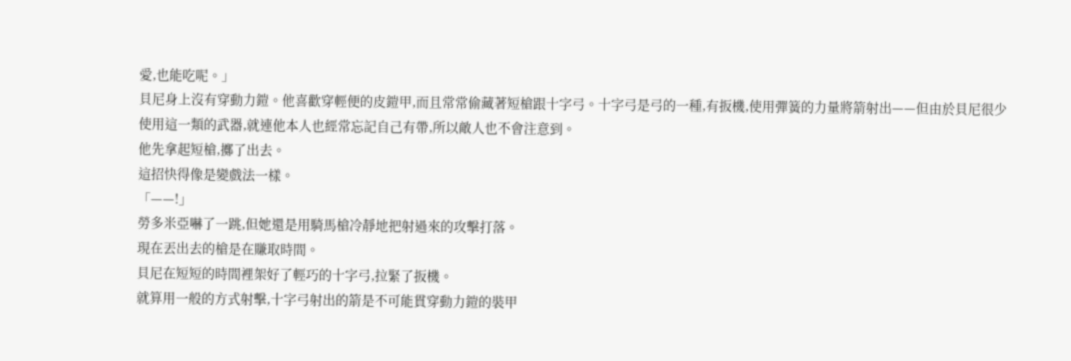愛,也能吃呢。」
貝尼身上沒有穿動力鎧。他喜歡穿輕便的皮鎧甲,而且常常偷藏著短槍跟十字弓。十字弓是弓的一種,有扳機,使用彈簧的力量將箭射出——但由於貝尼很少使用這一類的武器,就連他本人也經常忘記自己有帶,所以敵人也不會注意到。
他先拿起短槍,擲了出去。
這招快得像是變戲法一樣。
「——!」
勞多米亞嚇了一跳,但她還是用騎馬槍冷靜地把射過來的攻擊打落。
現在丟出去的槍是在賺取時間。
貝尼在短短的時間裡架好了輕巧的十字弓,拉緊了扳機。
就算用一般的方式射擊,十字弓射出的箭是不可能貫穿動力鎧的裝甲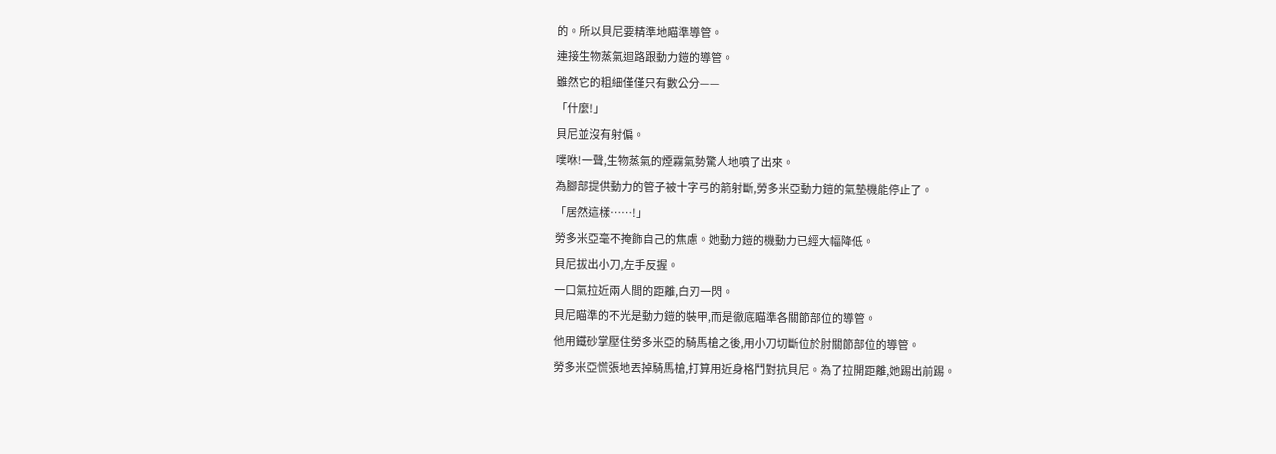的。所以貝尼要精準地瞄準導管。
連接生物蒸氣迴路跟動力鎧的導管。
雖然它的粗細僅僅只有數公分——
「什麼!」
貝尼並沒有射偏。
噗咻!一聲,生物蒸氣的煙霧氣勢驚人地噴了出來。
為腳部提供動力的管子被十字弓的箭射斷,勞多米亞動力鎧的氣墊機能停止了。
「居然這樣……!」
勞多米亞毫不掩飾自己的焦慮。她動力鎧的機動力已經大幅降低。
貝尼拔出小刀,左手反握。
一口氣拉近兩人間的距離,白刃一閃。
貝尼瞄準的不光是動力鎧的裝甲,而是徹底瞄準各關節部位的導管。
他用鐵砂掌壓住勞多米亞的騎馬槍之後,用小刀切斷位於肘關節部位的導管。
勞多米亞慌張地丟掉騎馬槍,打算用近身格鬥對抗貝尼。為了拉開距離,她踢出前踢。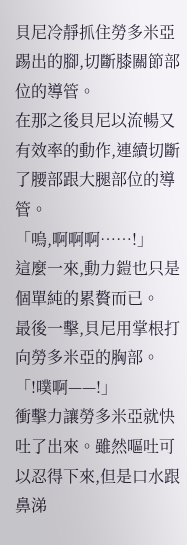貝尼冷靜抓住勞多米亞踢出的腳,切斷膝關節部位的導管。
在那之後貝尼以流暢又有效率的動作,連續切斷了腰部跟大腿部位的導管。
「嗚,啊啊啊……!」
這麼一來,動力鎧也只是個單純的累贅而已。
最後一擊,貝尼用掌根打向勞多米亞的胸部。
「!噗啊——!」
衝擊力讓勞多米亞就快吐了出來。雖然嘔吐可以忍得下來,但是口水跟鼻涕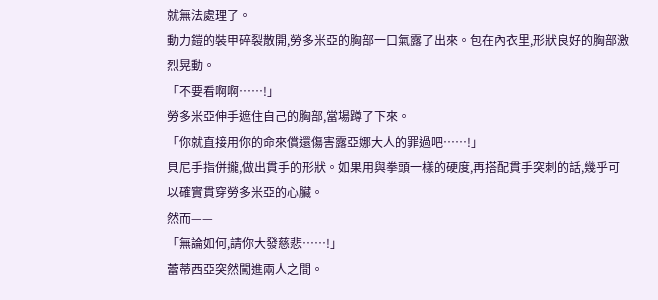就無法處理了。
動力鎧的裝甲碎裂散開,勞多米亞的胸部一口氣露了出來。包在內衣里,形狀良好的胸部激烈晃動。
「不要看啊啊……!」
勞多米亞伸手遮住自己的胸部,當場蹲了下來。
「你就直接用你的命來償還傷害露亞娜大人的罪過吧……!」
貝尼手指併攏,做出貫手的形狀。如果用與拳頭一樣的硬度,再搭配貫手突刺的話,幾乎可以確實貫穿勞多米亞的心臟。
然而——
「無論如何,請你大發慈悲……!」
蕾蒂西亞突然闖進兩人之間。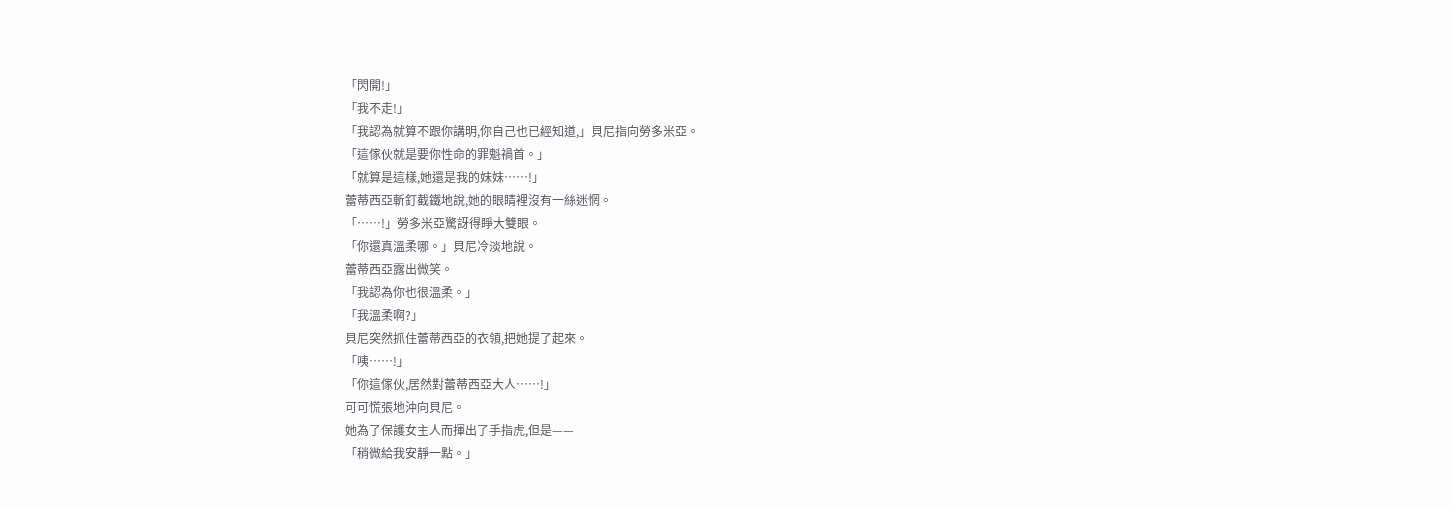「閃開!」
「我不走!」
「我認為就算不跟你講明,你自己也已經知道,」貝尼指向勞多米亞。
「這傢伙就是要你性命的罪魁禍首。」
「就算是這樣,她還是我的妹妹……!」
蕾蒂西亞斬釘截鐵地說,她的眼睛裡沒有一絲迷惘。
「……!」勞多米亞驚訝得睜大雙眼。
「你還真溫柔哪。」貝尼冷淡地說。
蕾蒂西亞露出微笑。
「我認為你也很溫柔。」
「我溫柔啊?」
貝尼突然抓住蕾蒂西亞的衣領,把她提了起來。
「咦……!」
「你這傢伙,居然對蕾蒂西亞大人……!」
可可慌張地沖向貝尼。
她為了保護女主人而揮出了手指虎,但是——
「稍微給我安靜一點。」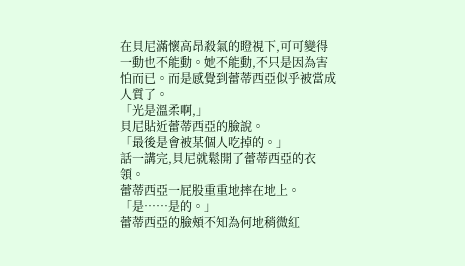在貝尼滿懷高昂殺氣的瞪視下,可可變得一動也不能動。她不能動,不只是因為害怕而已。而是感覺到蕾蒂西亞似乎被當成人質了。
「光是溫柔啊,」
貝尼貼近蕾蒂西亞的臉說。
「最後是會被某個人吃掉的。」
話一講完,貝尼就鬆開了蕾蒂西亞的衣領。
蕾蒂西亞一屁股重重地摔在地上。
「是……是的。」
蕾蒂西亞的臉頰不知為何地稍微紅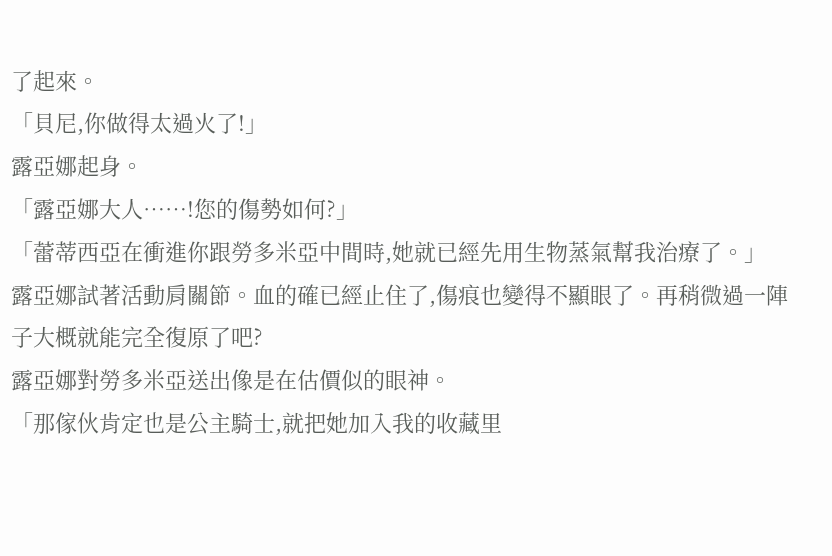了起來。
「貝尼,你做得太過火了!」
露亞娜起身。
「露亞娜大人……!您的傷勢如何?」
「蕾蒂西亞在衝進你跟勞多米亞中間時,她就已經先用生物蒸氣幫我治療了。」
露亞娜試著活動肩關節。血的確已經止住了,傷痕也變得不顯眼了。再稍微過一陣子大概就能完全復原了吧?
露亞娜對勞多米亞送出像是在估價似的眼神。
「那傢伙肯定也是公主騎士,就把她加入我的收藏里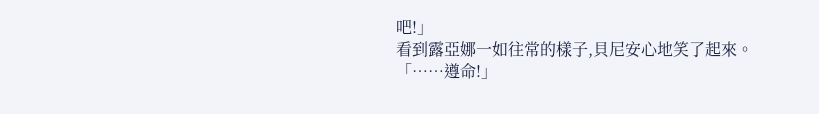吧!」
看到露亞娜一如往常的樣子,貝尼安心地笑了起來。
「……遵命!」